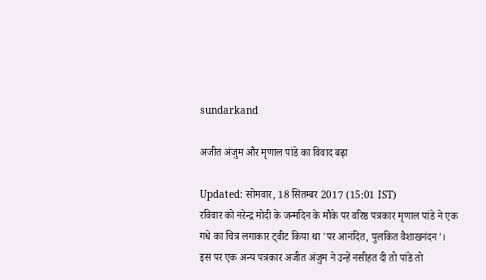sundarkand

अजीत अंजुम और मृणाल पांडे का विवाद बढ़ा

Updated: सोमवार, 18 सितम्बर 2017 (15:01 IST)
रविवार को नरेन्द्र मोदी के जन्मदिन के मौके पर वरिष्ठ पत्रकार मृणाल पांडे ने एक गधे का चित्र लगाकार ट्‍वीट किया था 'पर आनंदित, पुलकित वैशाखनंदन'। इस पर एक अन्य पत्रकार अजीत अंजुम ने उन्हें नसीहत दी तो पांडे तो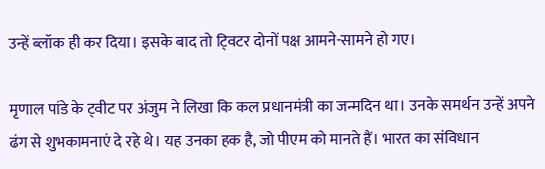उन्हें ब्लॉक ही कर दिया। इसके बाद तो ट्‍विटर दोनों पक्ष आमने-सामने हो गए।

मृणाल पांडे के ट्‍वीट पर अंजुम ने लिखा कि कल प्रधानमंत्री का जन्मदिन था। उनके समर्थन उन्हें अपने ढंग से शुभकामनाएं दे रहे थे। यह उनका हक है, जो पीएम को मानते हैं। भारत का संविधान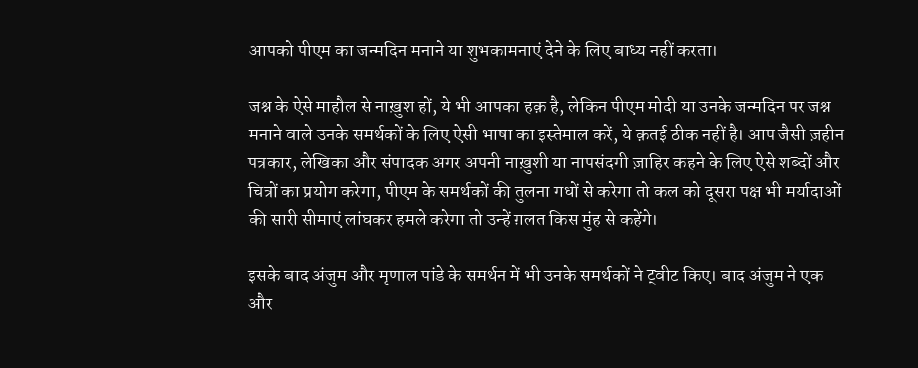आपको पीएम का जन्मदिन मनाने या शुभकामनाएं देने के लिए बाध्य नहीं करता।

जश्न के ऐसे माहौल से नाख़ुश हों, ये भी आपका हक़ है, लेकिन पीएम मोदी या उनके जन्मदिन पर जश्न मनाने वाले उनके समर्थकों के लिए ऐसी भाषा का इस्तेमाल करें, ये क़तई ठीक नहीं है। आप जैसी ज़हीन पत्रकार, लेखिका और संपादक अगर अपनी नाख़ुशी या नापसंदगी ज़ाहिर कहने के लिए ऐसे शब्दों और चित्रों का प्रयोग करेगा, पीएम के समर्थकों की तुलना गधों से करेगा तो कल को दूसरा पक्ष भी मर्यादाओं की सारी सीमाएं लांघकर हमले करेगा तो उन्हें ग़लत किस मुंह से कहेंगे।

इसके बाद अंजुम और मृणाल पांडे के समर्थन में भी उनके समर्थकों ने ट्‍वीट किए। बाद अंजुम ने एक और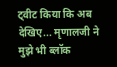ट्‍वीट किया कि अब देखिए... मृणालजी ने मुझे भी ब्लॉक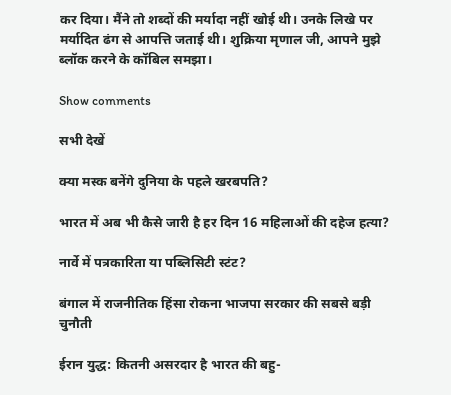कर दिया। मैंने तो शब्दों की मर्यादा नहीं खोई थी। उनके लिखे पर मर्यादित ढंग से आपत्ति जताई थी। शुक्रिया मृणाल जी, आपने मुझे ब्लॉक करने के कॉबिल समझा।

Show comments

सभी देखें

क्या मस्क बनेंगे दुनिया के पहले खरबपति?

भारत में अब भी कैसे जारी है हर दिन 16 महिलाओं की दहेज हत्या?

नार्वे में पत्रकारिता या पब्लिसिटी स्टंट?

बंगाल में राजनीतिक हिंसा रोकना भाजपा सरकार की सबसे बड़ी चुनौती

ईरान युद्ध: कितनी असरदार है भारत की बहु-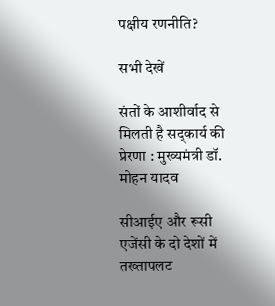पक्षीय रणनीति?

सभी देखें

संतों के आशीर्वाद से मिलती है सद्कार्य की प्रेरणा : मुख्यमंत्री डॉ. मोहन यादव

सीआईए और रूसी एजेंसी के दो देशों में तख्तापलट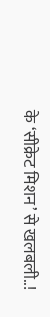के ‘सीक्रेट मिशन’ से खलबली..!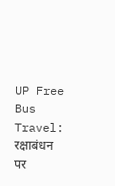UP Free Bus Travel: रक्षाबंधन पर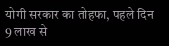योगी सरकार का तोहफा, पहले दिन 9 लाख से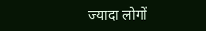ज्यादा लोगों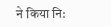ने किया नि: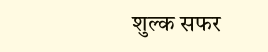शुल्क सफर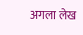अगला लेख